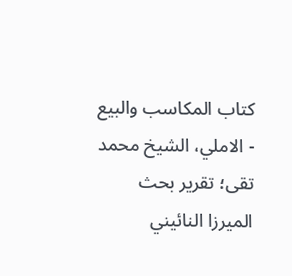كتاب المكاسب والبيع - الاملي، الشيخ محمد تقى؛ تقرير بحث الميرزا النائيني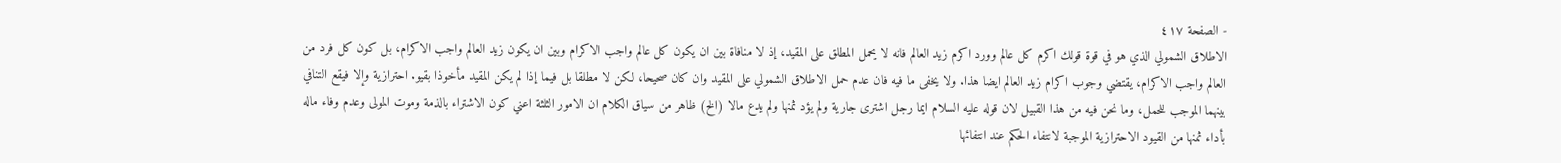- الصفحة ٤١٧
الاطلاق الشمولي الذي هو في قوة قولك اكرم كل عالم وورد اكرم زيد العالم فانه لا يحمل المطلق على المقيد، إذ لا منافاة بين ان يكون كل عالم واجب الاكرام وبين ان يكون زيد العالم واجب الاكرام، بل كون كل فرد من العالم واجب الاكرام، يقتضي وجوب اكرام زيد العالم ايضا هذا. ولا يخفى ما فيه فان عدم حمل الاطلاق الشمولي على المقيد وان كان صحيحا، لكن لا مطلقا بل فيما إذا لم يكن المقيد مأخوذا بقيو. احترازية وإلا فيقع التنافي بينهما الموجب للحمل، وما نحن فيه من هذا القبيل لان قوله عليه السلام ايما رجل اشترى جارية ولم يؤد ثمنها ولم يدع مالا (الخ) ظاهر من سياق الكلام ان الامور الثلثة اعني كون الاشتراء بالذمة وموت المولى وعدم وفاء ماله بأداء ثمنها من القيود الاحترازية الموجبة لانتفاء الحكم عند انتفائها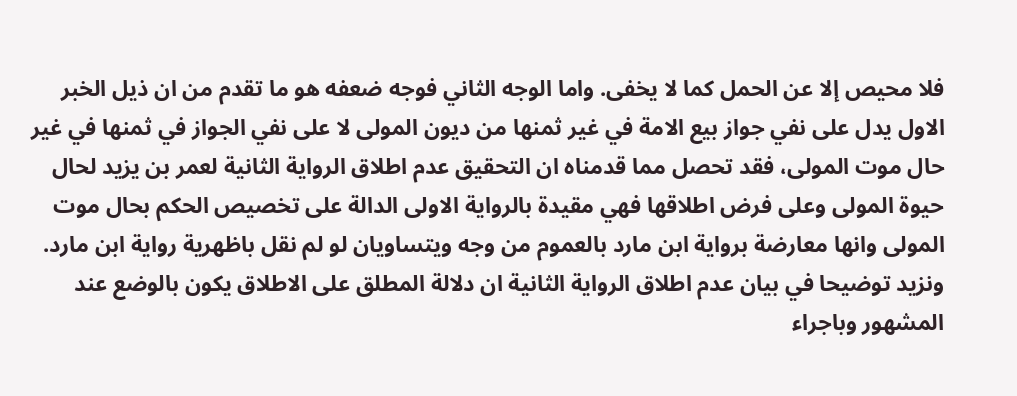فلا محيص إلا عن الحمل كما لا يخفى. واما الوجه الثاني فوجه ضعفه هو ما تقدم من ان ذيل الخبر الاول يدل على نفي جواز بيع الامة في غير ثمنها من ديون المولى لا على نفي الجواز في ثمنها في غير حال موت المولى، فقد تحصل مما قدمناه ان التحقيق عدم اطلاق الرواية الثانية لعمر بن يزيد لحال حيوة المولى وعلى فرض اطلاقها فهي مقيدة بالرواية الاولى الدالة على تخصيص الحكم بحال موت المولى وانها معارضة برواية ابن مارد بالعموم من وجه ويتساويان لو لم نقل باظهرية رواية ابن مارد. ونزيد توضيحا في بيان عدم اطلاق الرواية الثانية ان دلالة المطلق على الاطلاق يكون بالوضع عند المشهور وباجراء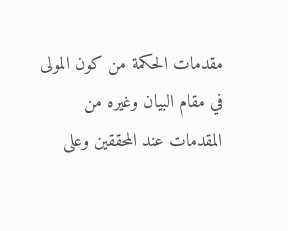مقدمات الحكمة من كون المولى في مقام البيان وغيره من المقدمات عند المحققين وعلى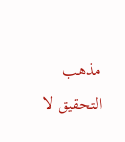مذهب التحقيق لا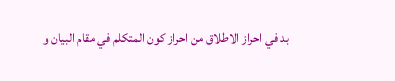بد في احراز الاطلاق من احراز كون المتكلم في مقام البيان و